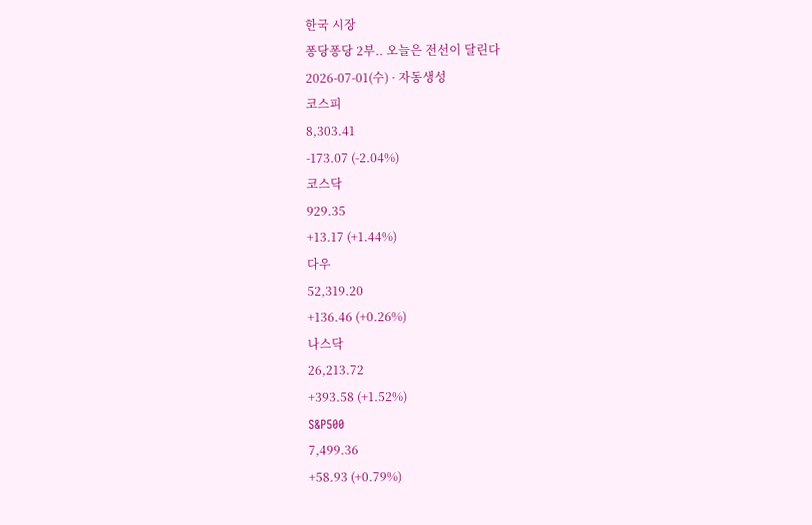한국 시장
퐁당퐁당 2부.. 오늘은 전선이 달린다
2026-07-01(수) · 자동생성
코스피
8,303.41
-173.07 (-2.04%)
코스닥
929.35
+13.17 (+1.44%)
다우
52,319.20
+136.46 (+0.26%)
나스닥
26,213.72
+393.58 (+1.52%)
S&P500
7,499.36
+58.93 (+0.79%)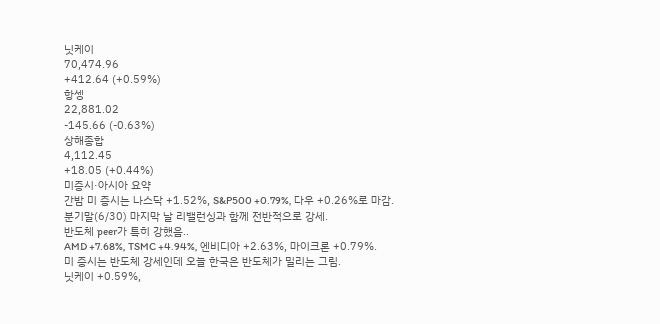닛케이
70,474.96
+412.64 (+0.59%)
항셍
22,881.02
-145.66 (-0.63%)
상해종합
4,112.45
+18.05 (+0.44%)
미증시·아시아 요약
간밤 미 증시는 나스닥 +1.52%, S&P500 +0.79%, 다우 +0.26%로 마감.
분기말(6/30) 마지막 날 리밸런싱과 함께 전반적으로 강세.
반도체 peer가 특히 강했음..
AMD +7.68%, TSMC +4.94%, 엔비디아 +2.63%, 마이크론 +0.79%.
미 증시는 반도체 강세인데 오늘 한국은 반도체가 밀리는 그림.
닛케이 +0.59%,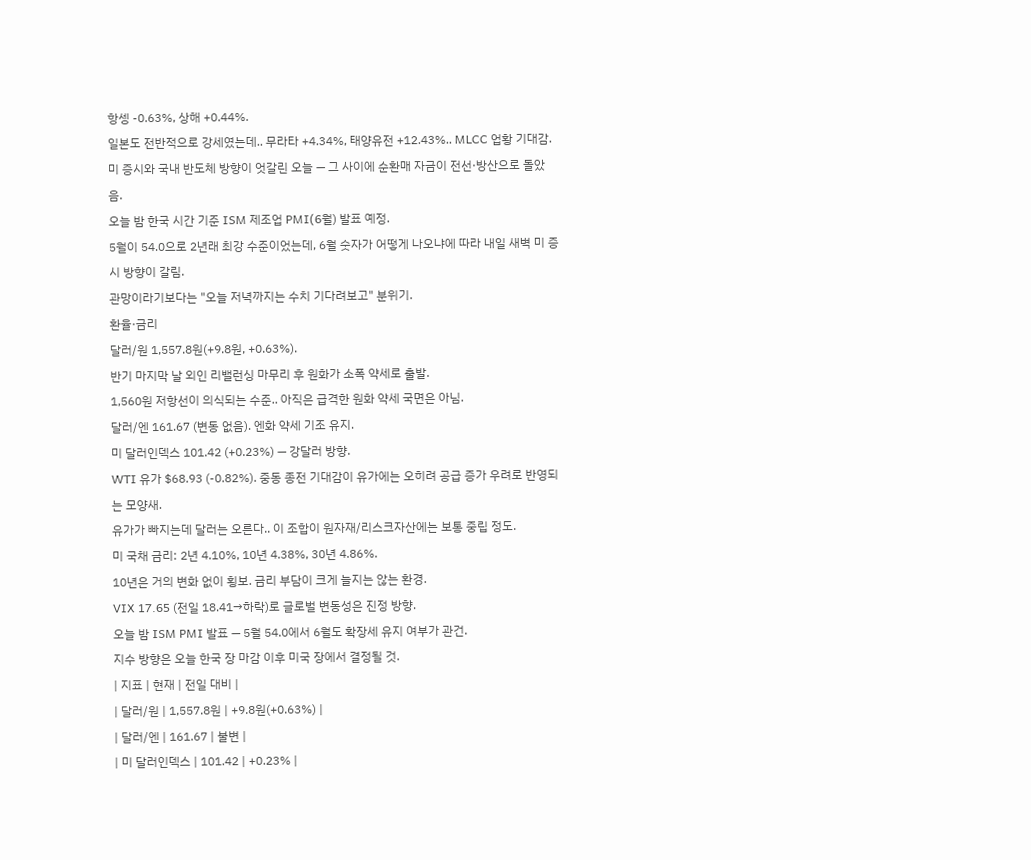항셍 -0.63%, 상해 +0.44%.
일본도 전반적으로 강세였는데.. 무라타 +4.34%, 태양유전 +12.43%.. MLCC 업황 기대감.
미 증시와 국내 반도체 방향이 엇갈린 오늘 — 그 사이에 순환매 자금이 전선·방산으로 돌았음.
오늘 밤 한국 시간 기준 ISM 제조업 PMI(6월) 발표 예정.
5월이 54.0으로 2년래 최강 수준이었는데, 6월 숫자가 어떻게 나오냐에 따라 내일 새벽 미 증시 방향이 갈림.
관망이라기보다는 "오늘 저녁까지는 수치 기다려보고" 분위기.
환율·금리
달러/원 1,557.8원(+9.8원, +0.63%).
반기 마지막 날 외인 리밸런싱 마무리 후 원화가 소폭 약세로 출발.
1,560원 저항선이 의식되는 수준.. 아직은 급격한 원화 약세 국면은 아님.
달러/엔 161.67 (변동 없음). 엔화 약세 기조 유지.
미 달러인덱스 101.42 (+0.23%) — 강달러 방향.
WTI 유가 $68.93 (-0.82%). 중동 종전 기대감이 유가에는 오히려 공급 증가 우려로 반영되는 모양새.
유가가 빠지는데 달러는 오른다.. 이 조합이 원자재/리스크자산에는 보통 중립 정도.
미 국채 금리: 2년 4.10%, 10년 4.38%, 30년 4.86%.
10년은 거의 변화 없이 횡보. 금리 부담이 크게 늘지는 않는 환경.
VIX 17.65 (전일 18.41→하락)로 글로벌 변동성은 진정 방향.
오늘 밤 ISM PMI 발표 — 5월 54.0에서 6월도 확장세 유지 여부가 관건.
지수 방향은 오늘 한국 장 마감 이후 미국 장에서 결정될 것.
| 지표 | 현재 | 전일 대비 |
| 달러/원 | 1,557.8원 | +9.8원(+0.63%) |
| 달러/엔 | 161.67 | 불변 |
| 미 달러인덱스 | 101.42 | +0.23% |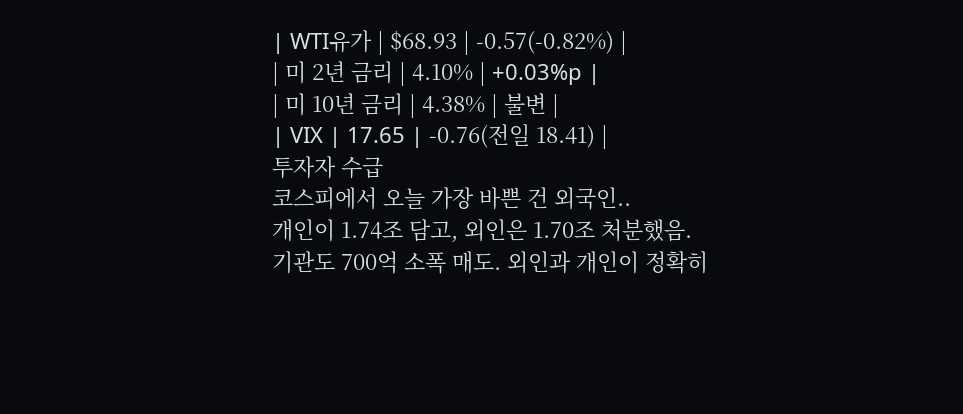| WTI유가 | $68.93 | -0.57(-0.82%) |
| 미 2년 금리 | 4.10% | +0.03%p |
| 미 10년 금리 | 4.38% | 불변 |
| VIX | 17.65 | -0.76(전일 18.41) |
투자자 수급
코스피에서 오늘 가장 바쁜 건 외국인..
개인이 1.74조 담고, 외인은 1.70조 처분했음.
기관도 700억 소폭 매도. 외인과 개인이 정확히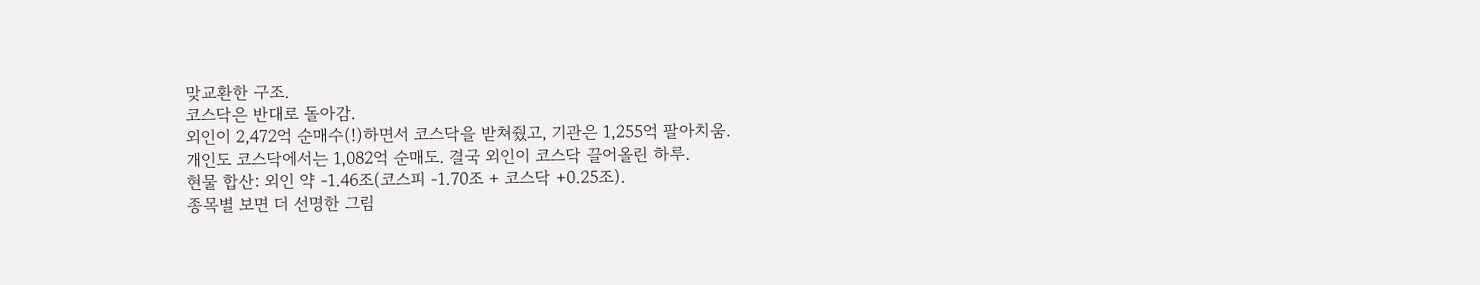맞교환한 구조.
코스닥은 반대로 돌아감.
외인이 2,472억 순매수(!)하면서 코스닥을 받쳐줬고, 기관은 1,255억 팔아치움.
개인도 코스닥에서는 1,082억 순매도. 결국 외인이 코스닥 끌어올린 하루.
현물 합산: 외인 약 -1.46조(코스피 -1.70조 + 코스닥 +0.25조).
종목별 보면 더 선명한 그림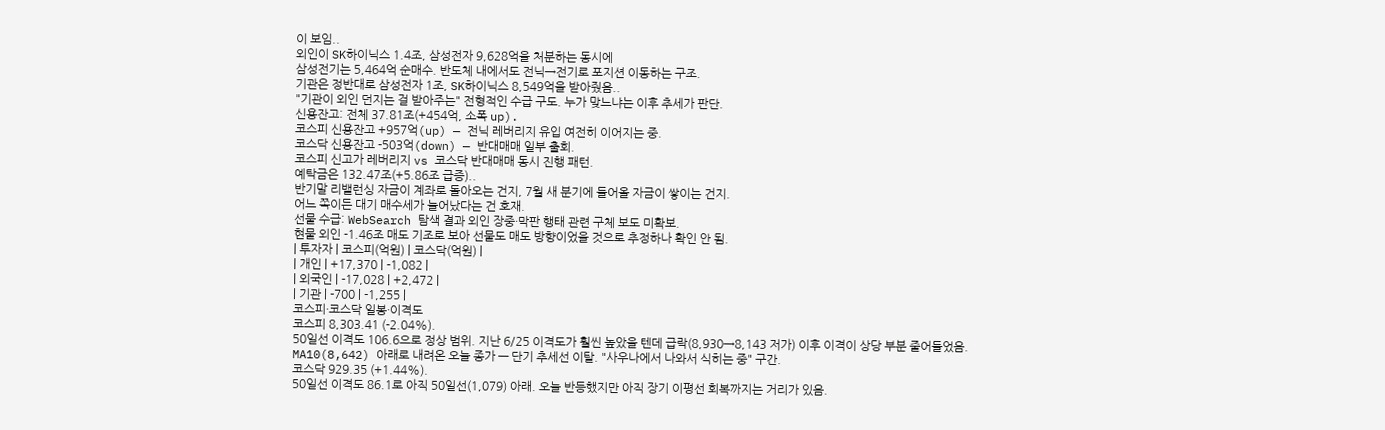이 보임..
외인이 SK하이닉스 1.4조, 삼성전자 9,628억을 처분하는 동시에
삼성전기는 5,464억 순매수. 반도체 내에서도 전닉→전기로 포지션 이동하는 구조.
기관은 정반대로 삼성전자 1조, SK하이닉스 8,549억을 받아줬음..
"기관이 외인 던지는 걸 받아주는" 전형적인 수급 구도. 누가 맞느냐는 이후 추세가 판단.
신용잔고: 전체 37.81조(+454억, 소폭 up).
코스피 신용잔고 +957억(up) — 전닉 레버리지 유입 여전히 이어지는 중.
코스닥 신용잔고 -503억(down) — 반대매매 일부 출회.
코스피 신고가 레버리지 vs 코스닥 반대매매 동시 진행 패턴.
예탁금은 132.47조(+5.86조 급증)..
반기말 리밸런싱 자금이 계좌로 돌아오는 건지, 7월 새 분기에 들어올 자금이 쌓이는 건지.
어느 쪽이든 대기 매수세가 늘어났다는 건 호재.
선물 수급: WebSearch 탐색 결과 외인 장중·막판 행태 관련 구체 보도 미확보.
현물 외인 -1.46조 매도 기조로 보아 선물도 매도 방향이었을 것으로 추정하나 확인 안 됨.
| 투자자 | 코스피(억원) | 코스닥(억원) |
| 개인 | +17,370 | -1,082 |
| 외국인 | -17,028 | +2,472 |
| 기관 | -700 | -1,255 |
코스피·코스닥 일봉·이격도
코스피 8,303.41 (-2.04%).
50일선 이격도 106.6으로 정상 범위. 지난 6/25 이격도가 훨씬 높았을 텐데 급락(8,930→8,143 저가) 이후 이격이 상당 부분 줄어들었음.
MA10(8,642) 아래로 내려온 오늘 종가 — 단기 추세선 이탈. "사우나에서 나와서 식히는 중" 구간.
코스닥 929.35 (+1.44%).
50일선 이격도 86.1로 아직 50일선(1,079) 아래. 오늘 반등했지만 아직 장기 이평선 회복까지는 거리가 있음.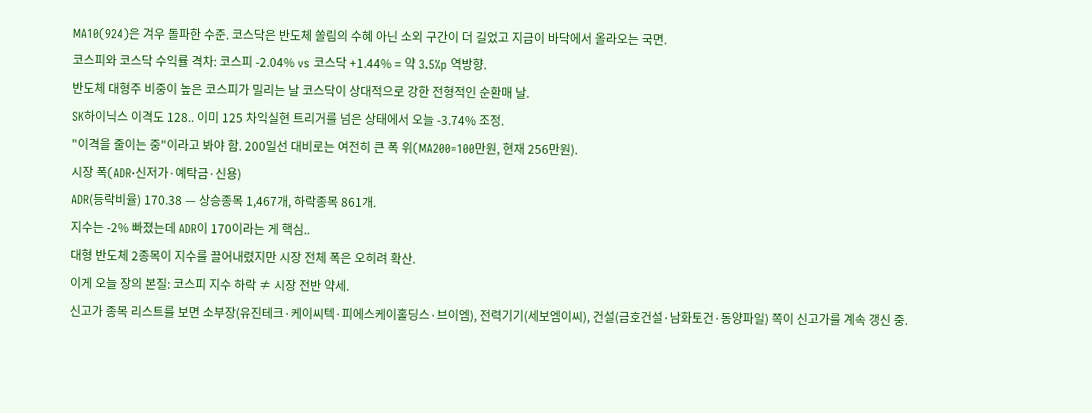MA10(924)은 겨우 돌파한 수준. 코스닥은 반도체 쏠림의 수혜 아닌 소외 구간이 더 길었고 지금이 바닥에서 올라오는 국면.
코스피와 코스닥 수익률 격차: 코스피 -2.04% vs 코스닥 +1.44% = 약 3.5%p 역방향.
반도체 대형주 비중이 높은 코스피가 밀리는 날 코스닥이 상대적으로 강한 전형적인 순환매 날.
SK하이닉스 이격도 128.. 이미 125 차익실현 트리거를 넘은 상태에서 오늘 -3.74% 조정.
"이격을 줄이는 중"이라고 봐야 함. 200일선 대비로는 여전히 큰 폭 위(MA200=100만원, 현재 256만원).
시장 폭(ADR·신저가·예탁금·신용)
ADR(등락비율) 170.38 — 상승종목 1,467개, 하락종목 861개.
지수는 -2% 빠졌는데 ADR이 170이라는 게 핵심..
대형 반도체 2종목이 지수를 끌어내렸지만 시장 전체 폭은 오히려 확산.
이게 오늘 장의 본질: 코스피 지수 하락 ≠ 시장 전반 약세.
신고가 종목 리스트를 보면 소부장(유진테크·케이씨텍·피에스케이홀딩스·브이엠), 전력기기(세보엠이씨), 건설(금호건설·남화토건·동양파일) 쪽이 신고가를 계속 갱신 중.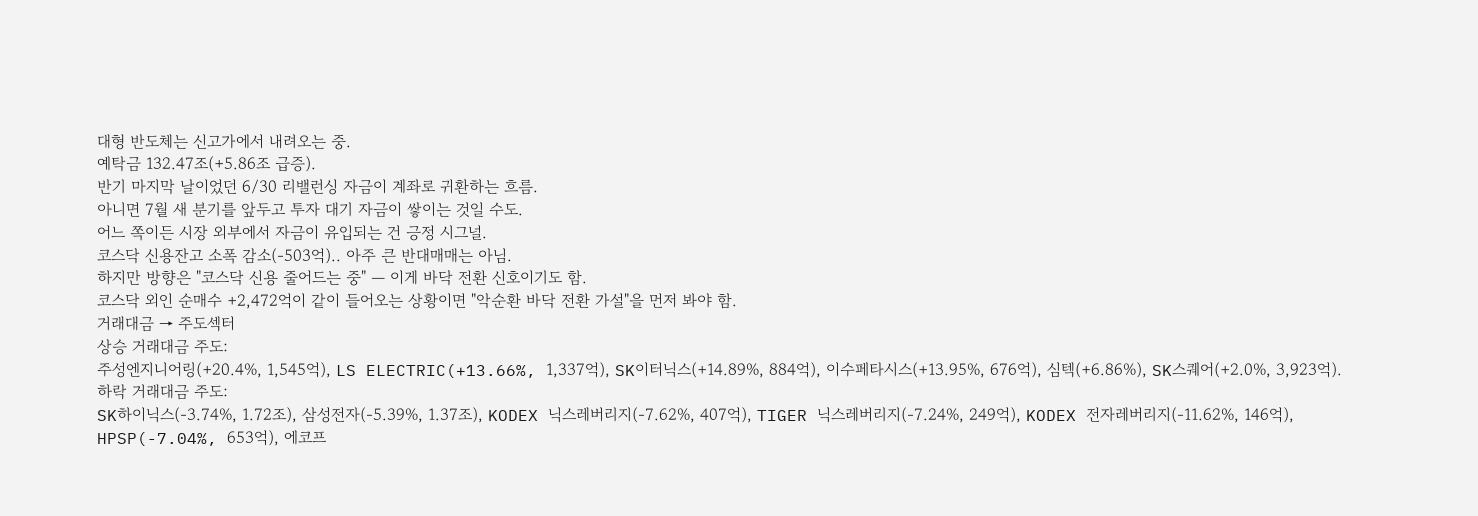대형 반도체는 신고가에서 내려오는 중.
예탁금 132.47조(+5.86조 급증).
반기 마지막 날이었던 6/30 리밸런싱 자금이 계좌로 귀환하는 흐름.
아니면 7월 새 분기를 앞두고 투자 대기 자금이 쌓이는 것일 수도.
어느 쪽이든 시장 외부에서 자금이 유입되는 건 긍정 시그널.
코스닥 신용잔고 소폭 감소(-503억).. 아주 큰 반대매매는 아님.
하지만 방향은 "코스닥 신용 줄어드는 중" — 이게 바닥 전환 신호이기도 함.
코스닥 외인 순매수 +2,472억이 같이 들어오는 상황이면 "악순환 바닥 전환 가설"을 먼저 봐야 함.
거래대금 → 주도섹터
상승 거래대금 주도:
주성엔지니어링(+20.4%, 1,545억), LS ELECTRIC(+13.66%, 1,337억), SK이터닉스(+14.89%, 884억), 이수페타시스(+13.95%, 676억), 심텍(+6.86%), SK스퀘어(+2.0%, 3,923억).
하락 거래대금 주도:
SK하이닉스(-3.74%, 1.72조), 삼성전자(-5.39%, 1.37조), KODEX 닉스레버리지(-7.62%, 407억), TIGER 닉스레버리지(-7.24%, 249억), KODEX 전자레버리지(-11.62%, 146억), HPSP(-7.04%, 653억), 에코프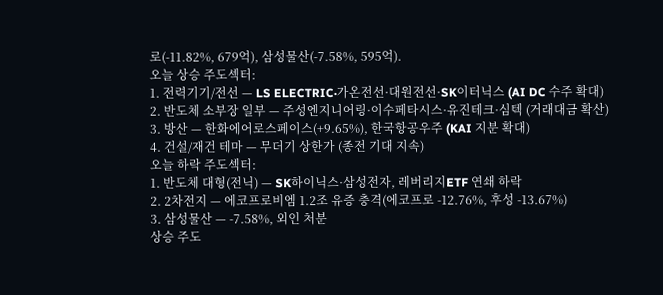로(-11.82%, 679억), 삼성물산(-7.58%, 595억).
오늘 상승 주도섹터:
1. 전력기기/전선 — LS ELECTRIC·가온전선·대원전선·SK이터닉스 (AI DC 수주 확대)
2. 반도체 소부장 일부 — 주성엔지니어링·이수페타시스·유진테크·심텍 (거래대금 확산)
3. 방산 — 한화에어로스페이스(+9.65%), 한국항공우주 (KAI 지분 확대)
4. 건설/재건 테마 — 무더기 상한가 (종전 기대 지속)
오늘 하락 주도섹터:
1. 반도체 대형(전닉) — SK하이닉스·삼성전자, 레버리지ETF 연쇄 하락
2. 2차전지 — 에코프로비엠 1.2조 유증 충격(에코프로 -12.76%, 후성 -13.67%)
3. 삼성물산 — -7.58%, 외인 처분
상승 주도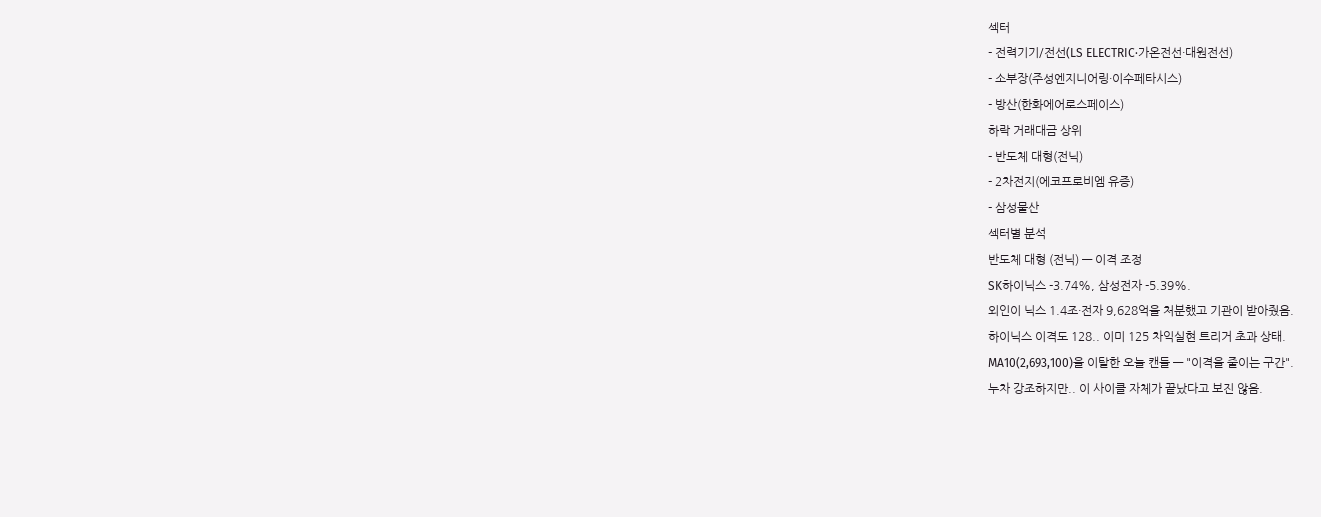섹터
- 전력기기/전선(LS ELECTRIC·가온전선·대원전선)
- 소부장(주성엔지니어링·이수페타시스)
- 방산(한화에어로스페이스)
하락 거래대금 상위
- 반도체 대형(전닉)
- 2차전지(에코프로비엠 유증)
- 삼성물산
섹터별 분석
반도체 대형 (전닉) — 이격 조정
SK하이닉스 -3.74%, 삼성전자 -5.39%.
외인이 닉스 1.4조·전자 9,628억을 처분했고 기관이 받아줬음.
하이닉스 이격도 128.. 이미 125 차익실현 트리거 초과 상태.
MA10(2,693,100)을 이탈한 오늘 캔들 — "이격을 줄이는 구간".
누차 강조하지만.. 이 사이클 자체가 끝났다고 보진 않음.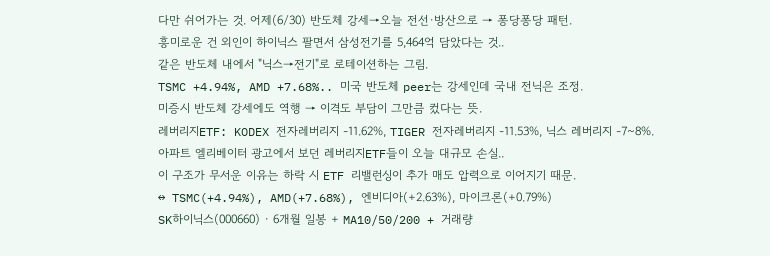다만 쉬어가는 것. 어제(6/30) 반도체 강세→오늘 전선·방산으로 → 퐁당퐁당 패턴.
흥미로운 건 외인이 하이닉스 팔면서 삼성전기를 5,464억 담았다는 것..
같은 반도체 내에서 "닉스→전기"로 로테이션하는 그림.
TSMC +4.94%, AMD +7.68%.. 미국 반도체 peer는 강세인데 국내 전닉은 조정.
미증시 반도체 강세에도 역행 → 이격도 부담이 그만큼 컸다는 뜻.
레버리지ETF: KODEX 전자레버리지 -11.62%, TIGER 전자레버리지 -11.53%, 닉스 레버리지 -7~8%.
아파트 엘리베이터 광고에서 보던 레버리지ETF들이 오늘 대규모 손실..
이 구조가 무서운 이유는 하락 시 ETF 리밸런싱이 추가 매도 압력으로 이어지기 때문.
↔ TSMC(+4.94%), AMD(+7.68%), 엔비디아(+2.63%), 마이크론(+0.79%)
SK하이닉스(000660) · 6개월 일봉 + MA10/50/200 + 거래량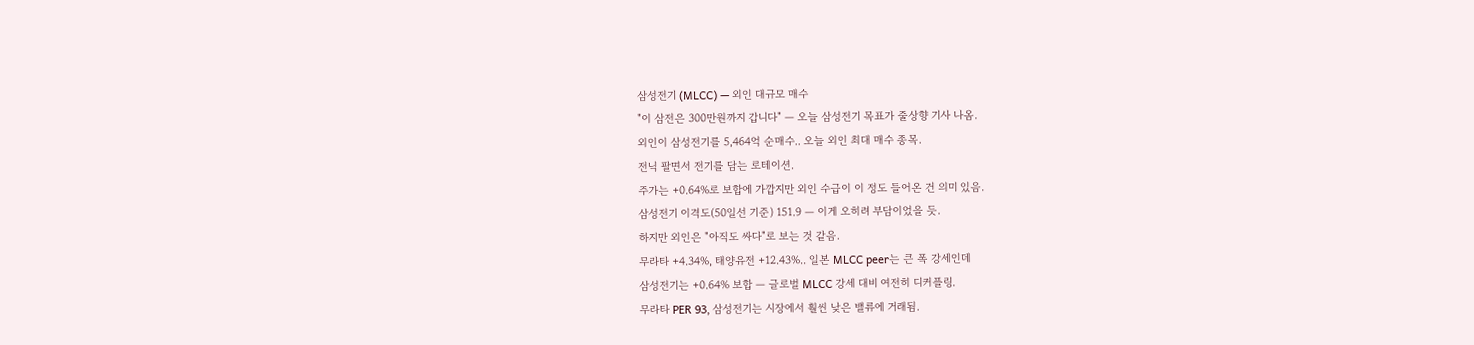삼성전기 (MLCC) — 외인 대규모 매수
"이 삼전은 300만원까지 갑니다" — 오늘 삼성전기 목표가 줄상향 기사 나옴.
외인이 삼성전기를 5,464억 순매수.. 오늘 외인 최대 매수 종목.
전닉 팔면서 전기를 담는 로테이션.
주가는 +0.64%로 보합에 가깝지만 외인 수급이 이 정도 들어온 건 의미 있음.
삼성전기 이격도(50일선 기준) 151.9 — 이게 오히려 부담이었을 듯.
하지만 외인은 "아직도 싸다"로 보는 것 같음.
무라타 +4.34%, 태양유전 +12.43%.. 일본 MLCC peer는 큰 폭 강세인데
삼성전기는 +0.64% 보합 — 글로벌 MLCC 강세 대비 여전히 디커플링.
무라타 PER 93, 삼성전기는 시장에서 훨씬 낮은 밸류에 거래됨.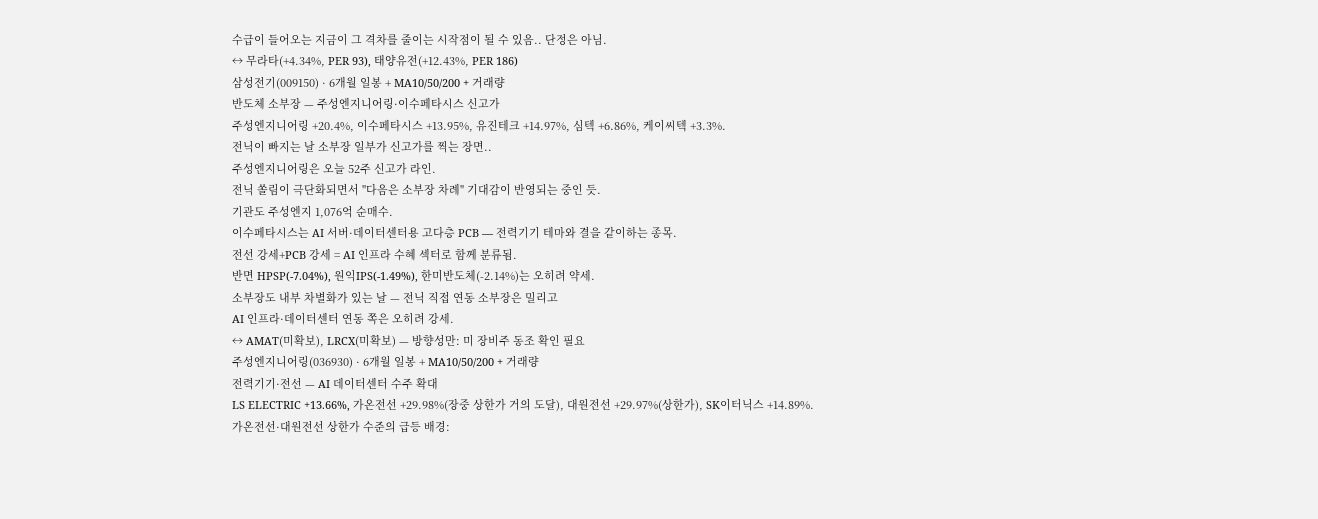수급이 들어오는 지금이 그 격차를 줄이는 시작점이 될 수 있음.. 단정은 아님.
↔ 무라타(+4.34%, PER 93), 태양유전(+12.43%, PER 186)
삼성전기(009150) · 6개월 일봉 + MA10/50/200 + 거래량
반도체 소부장 — 주성엔지니어링·이수페타시스 신고가
주성엔지니어링 +20.4%, 이수페타시스 +13.95%, 유진테크 +14.97%, 심텍 +6.86%, 케이씨텍 +3.3%.
전닉이 빠지는 날 소부장 일부가 신고가를 찍는 장면..
주성엔지니어링은 오늘 52주 신고가 라인.
전닉 쏠림이 극단화되면서 "다음은 소부장 차례" 기대감이 반영되는 중인 듯.
기관도 주성엔지 1,076억 순매수.
이수페타시스는 AI 서버·데이터센터용 고다층 PCB — 전력기기 테마와 결을 같이하는 종목.
전선 강세+PCB 강세 = AI 인프라 수혜 섹터로 함께 분류됨.
반면 HPSP(-7.04%), 원익IPS(-1.49%), 한미반도체(-2.14%)는 오히려 약세.
소부장도 내부 차별화가 있는 날 — 전닉 직접 연동 소부장은 밀리고
AI 인프라·데이터센터 연동 쪽은 오히려 강세.
↔ AMAT(미확보), LRCX(미확보) — 방향성만: 미 장비주 동조 확인 필요
주성엔지니어링(036930) · 6개월 일봉 + MA10/50/200 + 거래량
전력기기·전선 — AI 데이터센터 수주 확대
LS ELECTRIC +13.66%, 가온전선 +29.98%(장중 상한가 거의 도달), 대원전선 +29.97%(상한가), SK이터닉스 +14.89%.
가온전선·대원전선 상한가 수준의 급등 배경: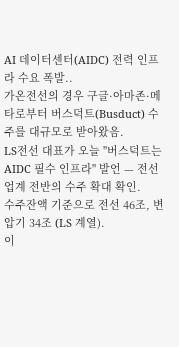AI 데이터센터(AIDC) 전력 인프라 수요 폭발..
가온전선의 경우 구글·아마존·메타로부터 버스덕트(Busduct) 수주를 대규모로 받아왔음.
LS전선 대표가 오늘 "버스덕트는 AIDC 필수 인프라" 발언 — 전선업계 전반의 수주 확대 확인.
수주잔액 기준으로 전선 46조, 변압기 34조 (LS 계열).
이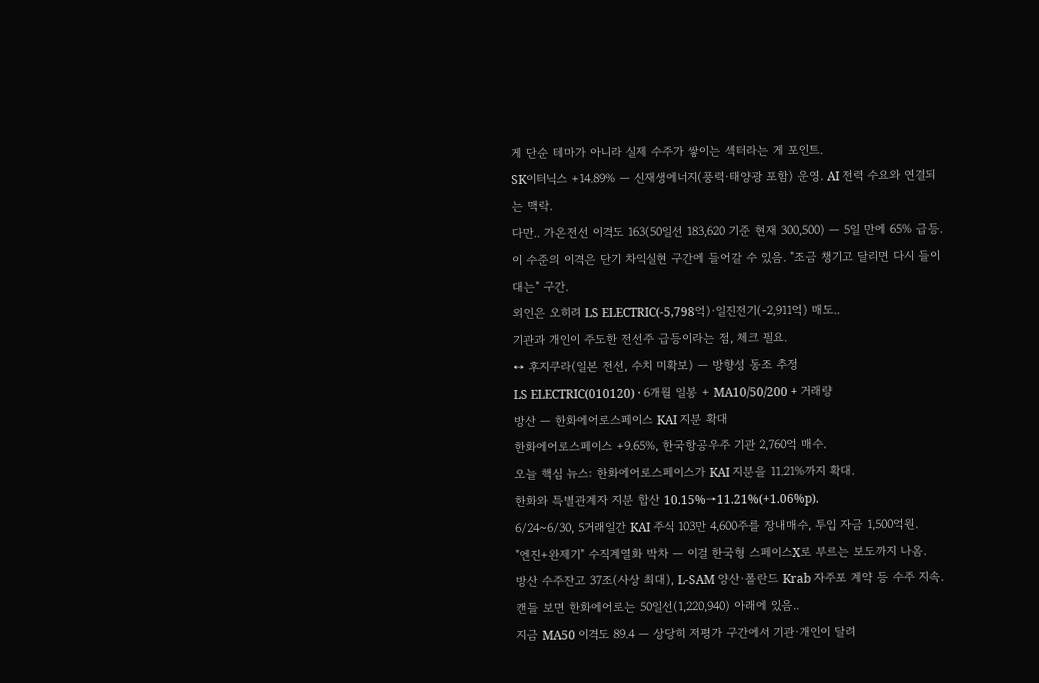게 단순 테마가 아니라 실제 수주가 쌓이는 섹터라는 게 포인트.
SK이터닉스 +14.89% — 신재생에너지(풍력·태양광 포함) 운영. AI 전력 수요와 연결되는 맥락.
다만.. 가온전선 이격도 163(50일선 183,620 기준 현재 300,500) — 5일 만에 65% 급등.
이 수준의 이격은 단기 차익실현 구간에 들어갈 수 있음. "조금 챙기고 달리면 다시 들이대는" 구간.
외인은 오히려 LS ELECTRIC(-5,798억)·일진전기(-2,911억) 매도..
기관과 개인이 주도한 전선주 급등이라는 점, 체크 필요.
↔ 후지쿠라(일본 전선, 수치 미확보) — 방향성 동조 추정
LS ELECTRIC(010120) · 6개월 일봉 + MA10/50/200 + 거래량
방산 — 한화에어로스페이스 KAI 지분 확대
한화에어로스페이스 +9.65%, 한국항공우주 기관 2,760억 매수.
오늘 핵심 뉴스: 한화에어로스페이스가 KAI 지분을 11.21%까지 확대.
한화와 특별관계자 지분 합산 10.15%→11.21%(+1.06%p).
6/24~6/30, 5거래일간 KAI 주식 103만 4,600주를 장내매수, 투입 자금 1,500억원.
"엔진+완제기" 수직계열화 박차 — 이걸 한국형 스페이스X로 부르는 보도까지 나옴.
방산 수주잔고 37조(사상 최대), L-SAM 양산·폴란드 Krab 자주포 계약 등 수주 지속.
캔들 보면 한화에어로는 50일선(1,220,940) 아래에 있음..
지금 MA50 이격도 89.4 — 상당히 저평가 구간에서 기관·개인이 달려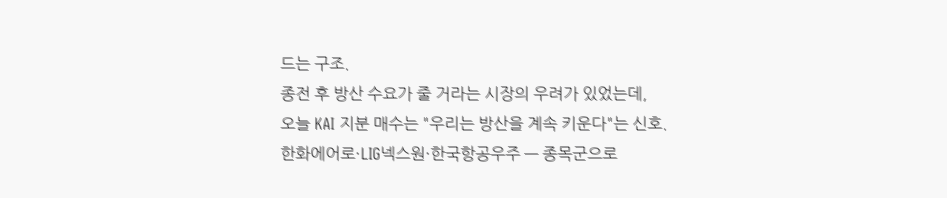드는 구조.
종전 후 방산 수요가 줄 거라는 시장의 우려가 있었는데,
오늘 KAI 지분 매수는 "우리는 방산을 계속 키운다"는 신호.
한화에어로·LIG넥스원·한국항공우주 — 종목군으로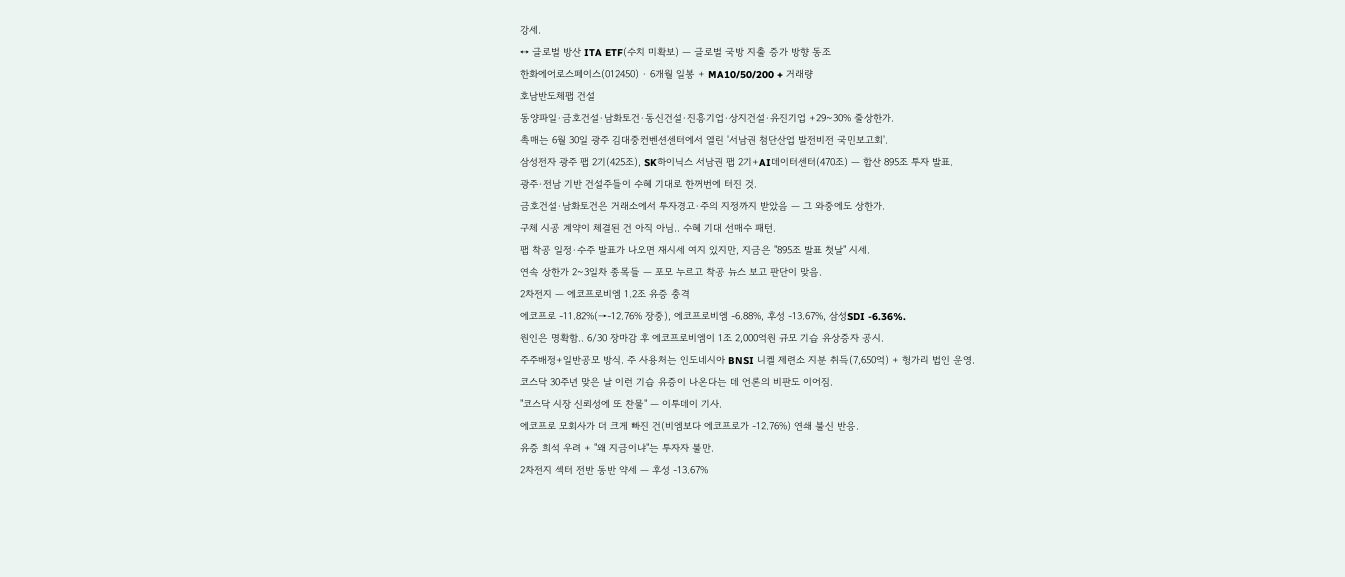강세.
↔ 글로벌 방산 ITA ETF(수치 미확보) — 글로벌 국방 지출 증가 방향 동조
한화에어로스페이스(012450) · 6개월 일봉 + MA10/50/200 + 거래량
호남반도체팹 건설
동양파일·금호건설·남화토건·동신건설·진흥기업·상지건설·유진기업 +29~30% 줄상한가.
촉매는 6월 30일 광주 김대중컨벤션센터에서 열린 '서남권 첨단산업 발전비전 국민보고회'.
삼성전자 광주 팹 2기(425조), SK하이닉스 서남권 팹 2기+AI데이터센터(470조) — 합산 895조 투자 발표.
광주·전남 기반 건설주들이 수혜 기대로 한꺼번에 터진 것.
금호건설·남화토건은 거래소에서 투자경고·주의 지정까지 받았음 — 그 와중에도 상한가.
구체 시공 계약이 체결된 건 아직 아님.. 수혜 기대 선매수 패턴.
팹 착공 일정·수주 발표가 나오면 재시세 여지 있지만, 지금은 "895조 발표 첫날" 시세.
연속 상한가 2~3일차 종목들 — 포모 누르고 착공 뉴스 보고 판단이 맞음.
2차전지 — 에코프로비엠 1.2조 유증 충격
에코프로 -11.82%(→-12.76% 장중), 에코프로비엠 -6.88%, 후성 -13.67%, 삼성SDI -6.36%.
원인은 명확함.. 6/30 장마감 후 에코프로비엠이 1조 2,000억원 규모 기습 유상증자 공시.
주주배정+일반공모 방식. 주 사용처는 인도네시아 BNSI 니켈 제련소 지분 취득(7,650억) + 헝가리 법인 운영.
코스닥 30주년 맞은 날 이런 기습 유증이 나온다는 데 언론의 비판도 이어짐.
"코스닥 시장 신뢰성에 또 찬물" — 이투데이 기사.
에코프로 모회사가 더 크게 빠진 건(비엠보다 에코프로가 -12.76%) 연쇄 불신 반응.
유증 희석 우려 + "왜 지금이냐"는 투자자 불만.
2차전지 섹터 전반 동반 약세 — 후성 -13.67%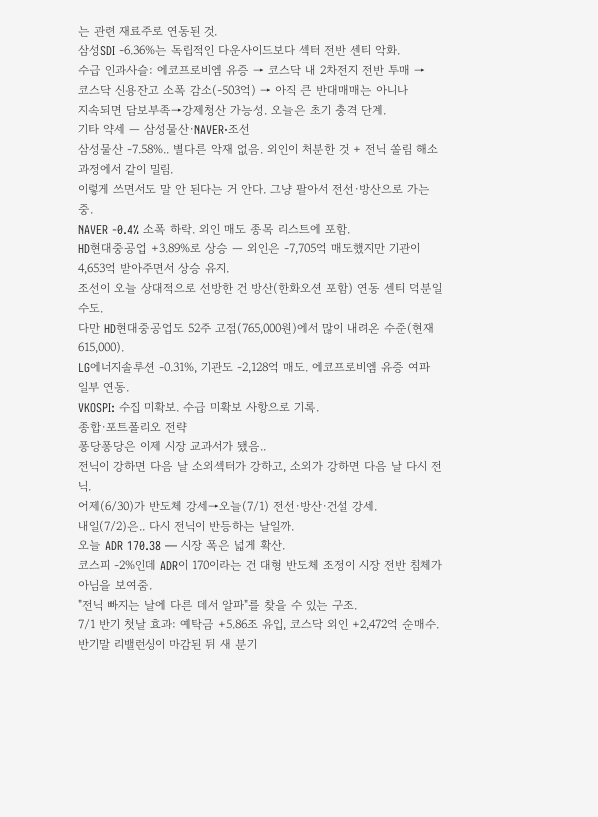는 관련 재료주로 연동된 것.
삼성SDI -6.36%는 독립적인 다운사이드보다 섹터 전반 센티 악화.
수급 인과사슬: 에코프로비엠 유증 → 코스닥 내 2차전지 전반 투매 →
코스닥 신용잔고 소폭 감소(-503억) → 아직 큰 반대매매는 아니나
지속되면 담보부족→강제청산 가능성. 오늘은 초기 충격 단계.
기타 약세 — 삼성물산·NAVER·조선
삼성물산 -7.58%.. 별다른 악재 없음. 외인이 처분한 것 + 전닉 쏠림 해소 과정에서 같이 밀림.
이렇게 쓰면서도 말 안 된다는 거 안다. 그냥 팔아서 전선·방산으로 가는 중.
NAVER -0.4% 소폭 하락. 외인 매도 종목 리스트에 포함.
HD현대중공업 +3.89%로 상승 — 외인은 -7,705억 매도했지만 기관이 4,653억 받아주면서 상승 유지.
조선이 오늘 상대적으로 선방한 건 방산(한화오션 포함) 연동 센티 덕분일 수도.
다만 HD현대중공업도 52주 고점(765,000원)에서 많이 내려온 수준(현재 615,000).
LG에너지솔루션 -0.31%, 기관도 -2,128억 매도. 에코프로비엠 유증 여파 일부 연동.
VKOSPI: 수집 미확보. 수급 미확보 사항으로 기록.
종합·포트폴리오 전략
퐁당퐁당은 이제 시장 교과서가 됐음..
전닉이 강하면 다음 날 소외섹터가 강하고, 소외가 강하면 다음 날 다시 전닉.
어제(6/30)가 반도체 강세→오늘(7/1) 전선·방산·건설 강세.
내일(7/2)은.. 다시 전닉이 반등하는 날일까.
오늘 ADR 170.38 — 시장 폭은 넓게 확산.
코스피 -2%인데 ADR이 170이라는 건 대형 반도체 조정이 시장 전반 침체가 아님을 보여줌.
"전닉 빠지는 날에 다른 데서 알파"를 찾을 수 있는 구조.
7/1 반기 첫날 효과: 예탁금 +5.86조 유입, 코스닥 외인 +2,472억 순매수.
반기말 리밸런싱이 마감된 뒤 새 분기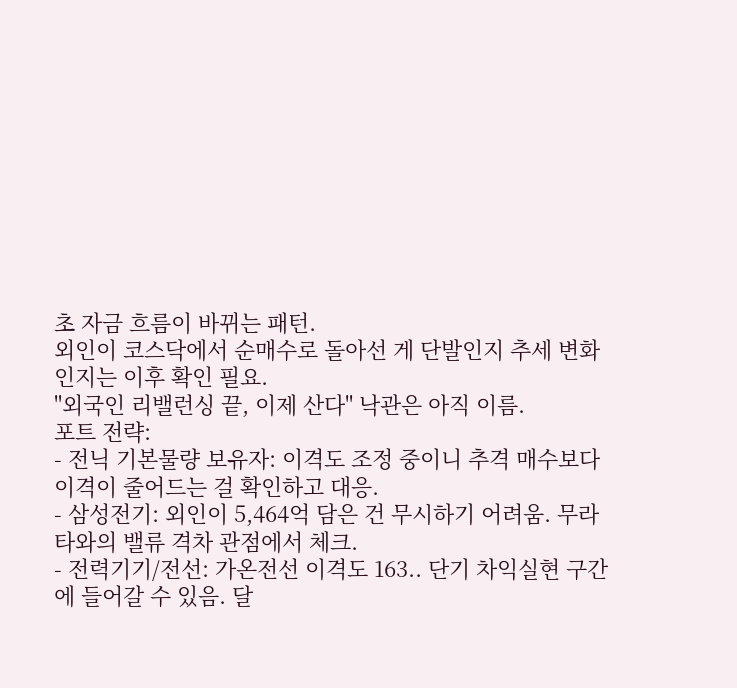초 자금 흐름이 바뀌는 패턴.
외인이 코스닥에서 순매수로 돌아선 게 단발인지 추세 변화인지는 이후 확인 필요.
"외국인 리밸런싱 끝, 이제 산다" 낙관은 아직 이름.
포트 전략:
- 전닉 기본물량 보유자: 이격도 조정 중이니 추격 매수보다 이격이 줄어드는 걸 확인하고 대응.
- 삼성전기: 외인이 5,464억 담은 건 무시하기 어려움. 무라타와의 밸류 격차 관점에서 체크.
- 전력기기/전선: 가온전선 이격도 163.. 단기 차익실현 구간에 들어갈 수 있음. 달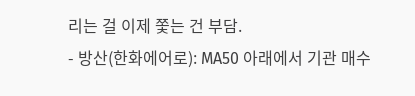리는 걸 이제 쫓는 건 부담.
- 방산(한화에어로): MA50 아래에서 기관 매수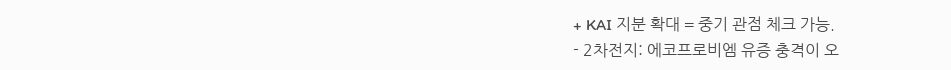+ KAI 지분 확대 = 중기 관점 체크 가능.
- 2차전지: 에코프로비엠 유증 충격이 오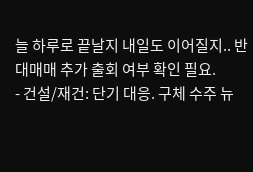늘 하루로 끝날지 내일도 이어질지.. 반대매매 추가 출회 여부 확인 필요.
- 건설/재건: 단기 대응. 구체 수주 뉴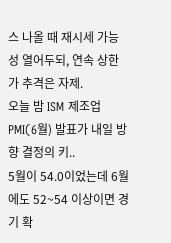스 나올 때 재시세 가능성 열어두되, 연속 상한가 추격은 자제.
오늘 밤 ISM 제조업 PMI(6월) 발표가 내일 방향 결정의 키..
5월이 54.0이었는데 6월에도 52~54 이상이면 경기 확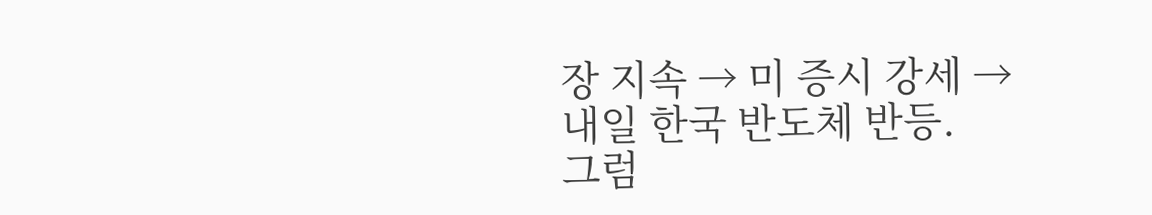장 지속 → 미 증시 강세 → 내일 한국 반도체 반등.
그럼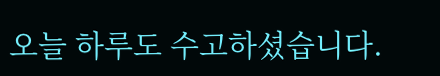오늘 하루도 수고하셨습니다.